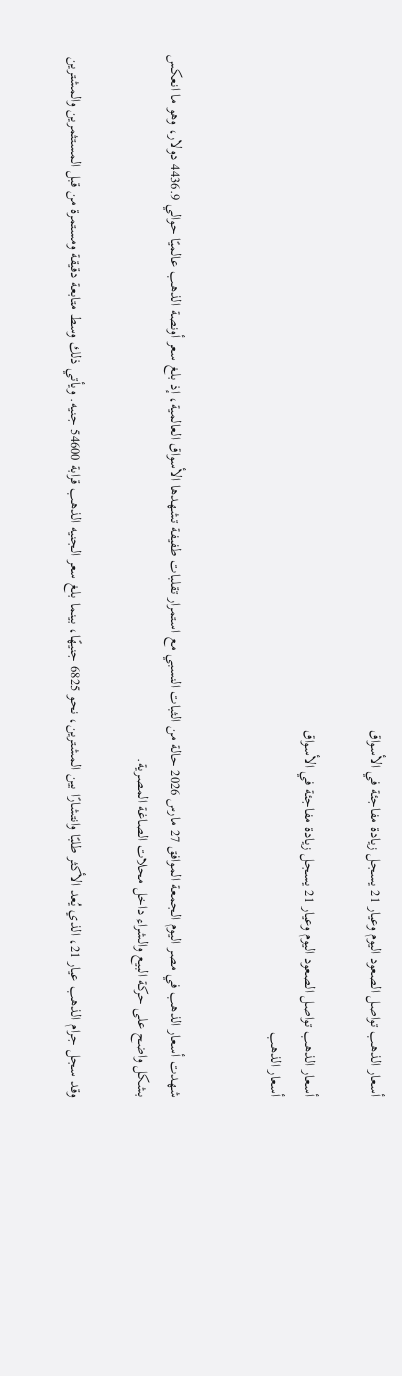أسعار الذهب تواصل الصعود اليوم وعيار 21 يسجل زيادة مفاجئة في الأسواق

أسعار الذهب تواصل الصعود اليوم وعيار 21 يسجل زيادة مفاجئة في الأسواق
أسعار الذهب


شهدت أسعار الذهب في مصر اليوم الجمعة الموافق 27 مارس 2026 حالة من الثبات النسبي مع استمرار تقلبات طفيفة تشهدها الأسواق العالمية، إذ بلغ سعر أونصة الذهب عالميًا حوالي 4436.9 دولار، وهو ما انعكس بشكل واضح على حركة البيع والشراء داخل محلات الصاغة المصرية.

وقد سجل جرام الذهب عيار 21، الذي يُعد الأكثر طلبًا وانتشارًا بين المشترين، نحو 6825 جنيهًا، بينما بلغ سعر الجنيه الذهب قرابة 54600 جنيه. ويأتي ذلك وسط متابعة دقيقة ومستمرة من قبل المستثمرين والمشترين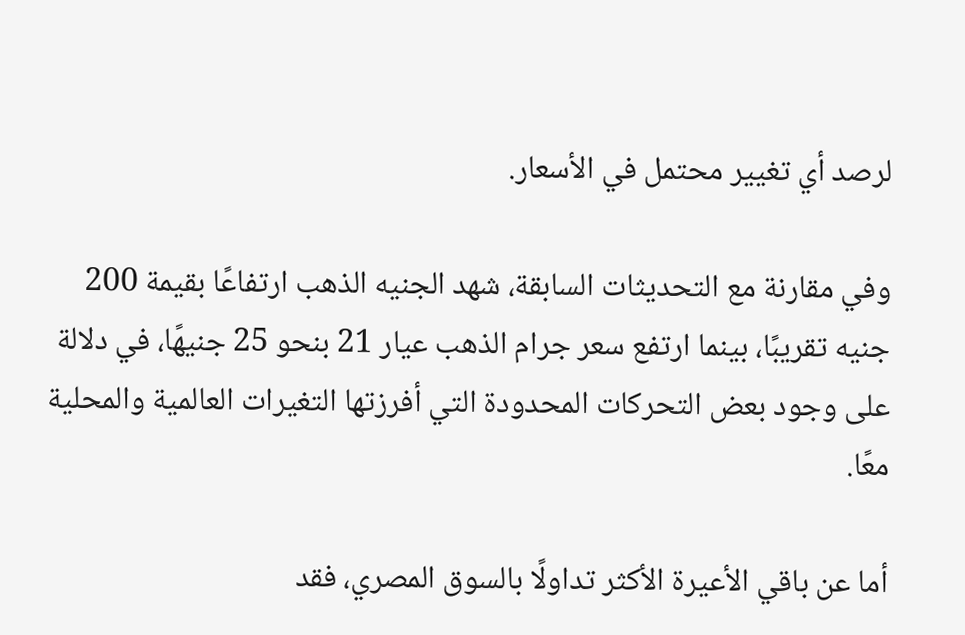لرصد أي تغيير محتمل في الأسعار.

وفي مقارنة مع التحديثات السابقة، شهد الجنيه الذهب ارتفاعًا بقيمة 200 جنيه تقريبًا، بينما ارتفع سعر جرام الذهب عيار 21 بنحو 25 جنيهًا، في دلالة على وجود بعض التحركات المحدودة التي أفرزتها التغيرات العالمية والمحلية معًا.

أما عن باقي الأعيرة الأكثر تداولًا بالسوق المصري، فقد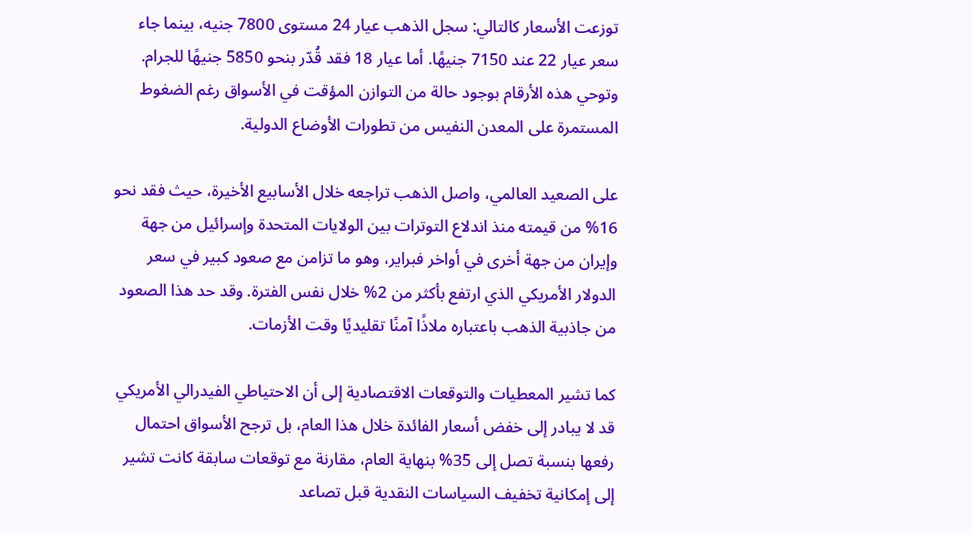توزعت الأسعار كالتالي: سجل الذهب عيار 24 مستوى 7800 جنيه، بينما جاء سعر عيار 22 عند 7150 جنيهًا. أما عيار 18 فقد قُدّر بنحو 5850 جنيهًا للجرام. وتوحي هذه الأرقام بوجود حالة من التوازن المؤقت في الأسواق رغم الضغوط المستمرة على المعدن النفيس من تطورات الأوضاع الدولية.

على الصعيد العالمي، واصل الذهب تراجعه خلال الأسابيع الأخيرة، حيث فقد نحو 16% من قيمته منذ اندلاع التوترات بين الولايات المتحدة وإسرائيل من جهة وإيران من جهة أخرى في أواخر فبراير، وهو ما تزامن مع صعود كبير في سعر الدولار الأمريكي الذي ارتفع بأكثر من 2% خلال نفس الفترة. وقد حد هذا الصعود من جاذبية الذهب باعتباره ملاذًا آمنًا تقليديًا وقت الأزمات.

كما تشير المعطيات والتوقعات الاقتصادية إلى أن الاحتياطي الفيدرالي الأمريكي قد لا يبادر إلى خفض أسعار الفائدة خلال هذا العام، بل ترجح الأسواق احتمال رفعها بنسبة تصل إلى 35% بنهاية العام، مقارنة مع توقعات سابقة كانت تشير إلى إمكانية تخفيف السياسات النقدية قبل تصاعد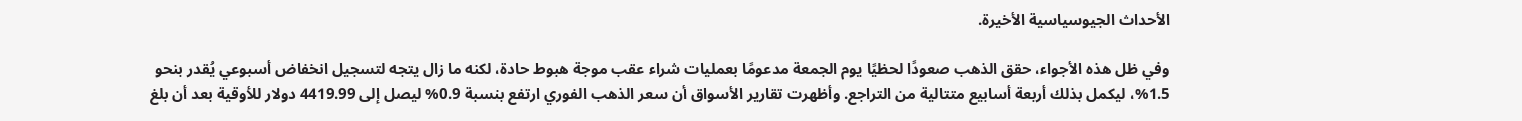الأحداث الجيوسياسية الأخيرة.

وفي ظل هذه الأجواء، حقق الذهب صعودًا لحظيًا يوم الجمعة مدعومًا بعمليات شراء عقب موجة هبوط حادة، لكنه ما زال يتجه لتسجيل انخفاض أسبوعي يُقدر بنحو 1.5%، ليكمل بذلك أربعة أسابيع متتالية من التراجع. وأظهرت تقارير الأسواق أن سعر الذهب الفوري ارتفع بنسبة 0.9% ليصل إلى 4419.99 دولار للأوقية بعد أن بلغ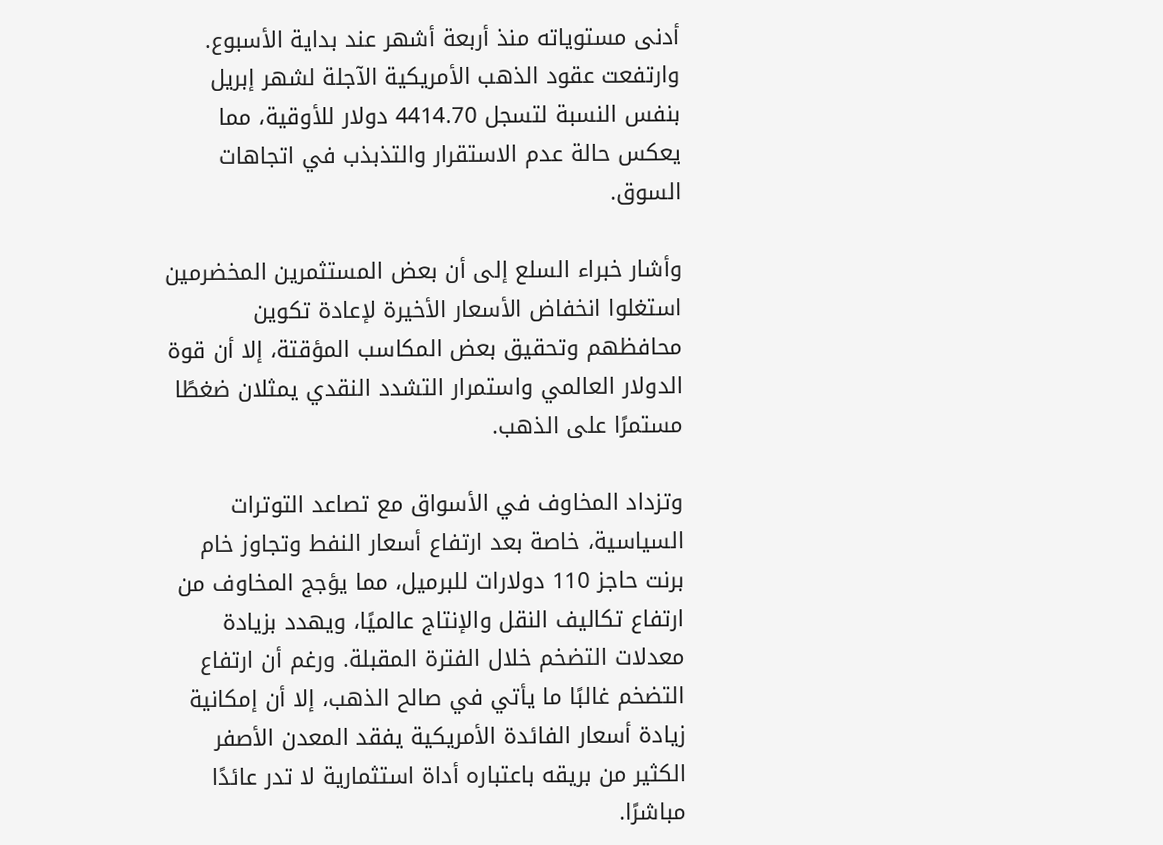أدنى مستوياته منذ أربعة أشهر عند بداية الأسبوع. وارتفعت عقود الذهب الأمريكية الآجلة لشهر إبريل بنفس النسبة لتسجل 4414.70 دولار للأوقية، مما يعكس حالة عدم الاستقرار والتذبذب في اتجاهات السوق.

وأشار خبراء السلع إلى أن بعض المستثمرين المخضرمين استغلوا انخفاض الأسعار الأخيرة لإعادة تكوين محافظهم وتحقيق بعض المكاسب المؤقتة، إلا أن قوة الدولار العالمي واستمرار التشدد النقدي يمثلان ضغطًا مستمرًا على الذهب.

وتزداد المخاوف في الأسواق مع تصاعد التوترات السياسية، خاصة بعد ارتفاع أسعار النفط وتجاوز خام برنت حاجز 110 دولارات للبرميل، مما يؤجج المخاوف من ارتفاع تكاليف النقل والإنتاج عالميًا، ويهدد بزيادة معدلات التضخم خلال الفترة المقبلة. ورغم أن ارتفاع التضخم غالبًا ما يأتي في صالح الذهب، إلا أن إمكانية زيادة أسعار الفائدة الأمريكية يفقد المعدن الأصفر الكثير من بريقه باعتباره أداة استثمارية لا تدر عائدًا مباشرًا.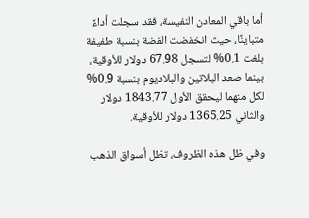أما باقي المعادن النفيسة، فقد سجلت أداءً متباينًا، حيث انخفضت الفضة بنسبة طفيفة بلغت 0.1% لتسجل 67.98 دولار للأوقية، بينما صعد البلاتين والبلاديوم بنسبة 0.9% لكل منهما ليحقق الأول 1843.77 دولار والثاني 1365.25 دولار للأوقية.

وفي ظل هذه الظروف، تظل أسواق الذهب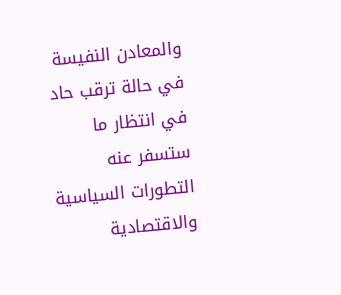والمعادن النفيسة في حالة ترقب حاد في انتظار ما ستسفر عنه التطورات السياسية والاقتصادية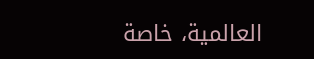العالمية، خاصة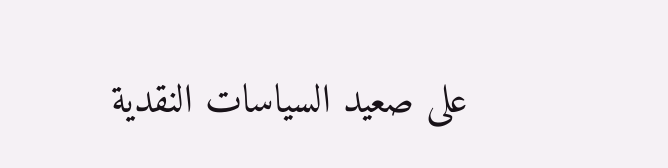على صعيد السياسات النقدية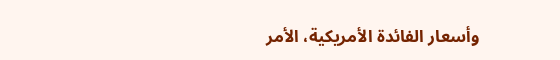وأسعار الفائدة الأمريكية، الأمر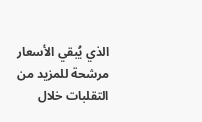الذي يُبقي الأسعار مرشحة للمزيد من التقلبات خلال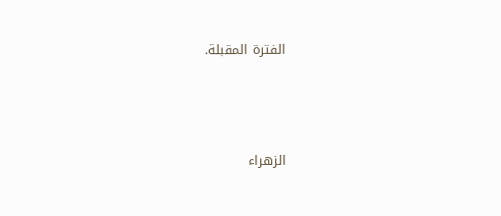الفترة المقبلة.





الزهراء